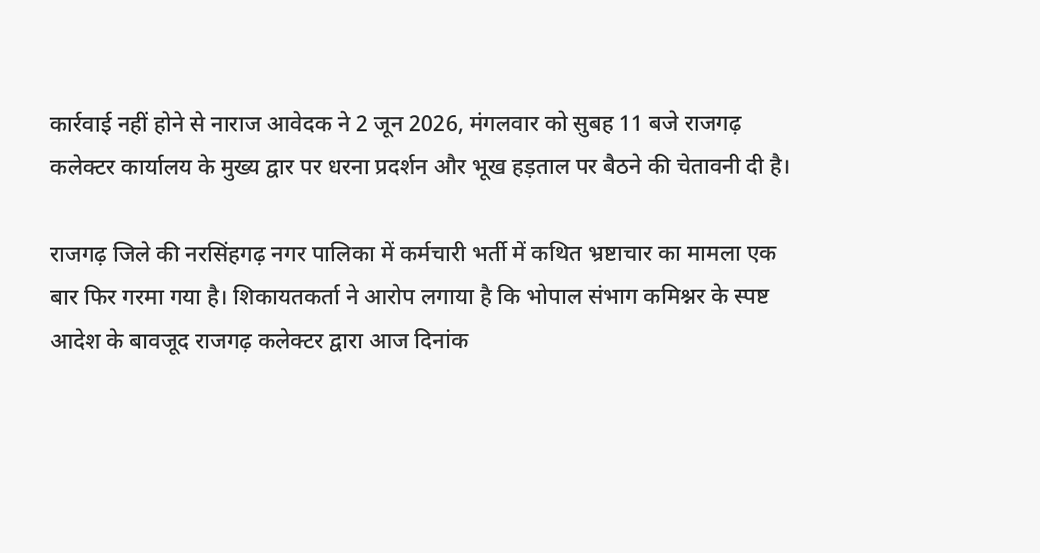कार्रवाई नहीं होने से नाराज आवेदक ने 2 जून 2026, मंगलवार को सुबह 11 बजे राजगढ़ कलेक्टर कार्यालय के मुख्य द्वार पर धरना प्रदर्शन और भूख हड़ताल पर बैठने की चेतावनी दी है।

राजगढ़ जिले की नरसिंहगढ़ नगर पालिका में कर्मचारी भर्ती में कथित भ्रष्टाचार का मामला एक बार फिर गरमा गया है। शिकायतकर्ता ने आरोप लगाया है कि भोपाल संभाग कमिश्नर के स्पष्ट आदेश के बावजूद राजगढ़ कलेक्टर द्वारा आज दिनांक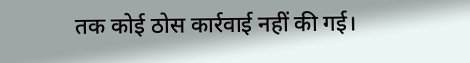तक कोई ठोस कार्रवाई नहीं की गई।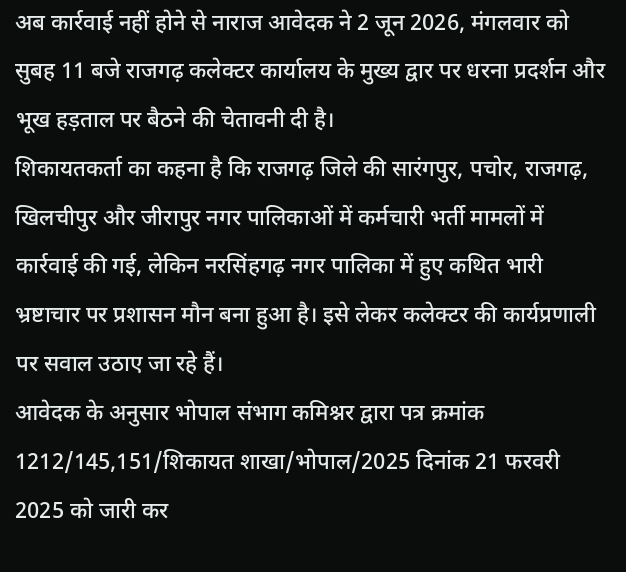अब कार्रवाई नहीं होने से नाराज आवेदक ने 2 जून 2026, मंगलवार को सुबह 11 बजे राजगढ़ कलेक्टर कार्यालय के मुख्य द्वार पर धरना प्रदर्शन और भूख हड़ताल पर बैठने की चेतावनी दी है।
शिकायतकर्ता का कहना है कि राजगढ़ जिले की सारंगपुर, पचोर, राजगढ़, खिलचीपुर और जीरापुर नगर पालिकाओं में कर्मचारी भर्ती मामलों में कार्रवाई की गई, लेकिन नरसिंहगढ़ नगर पालिका में हुए कथित भारी भ्रष्टाचार पर प्रशासन मौन बना हुआ है। इसे लेकर कलेक्टर की कार्यप्रणाली पर सवाल उठाए जा रहे हैं।
आवेदक के अनुसार भोपाल संभाग कमिश्नर द्वारा पत्र क्रमांक 1212/145,151/शिकायत शाखा/भोपाल/2025 दिनांक 21 फरवरी 2025 को जारी कर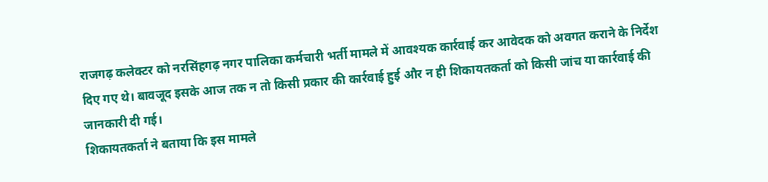राजगढ़ कलेक्टर को नरसिंहगढ़ नगर पालिका कर्मचारी भर्ती मामले में आवश्यक कार्रवाई कर आवेदक को अवगत कराने के निर्देश दिए गए थे। बावजूद इसके आज तक न तो किसी प्रकार की कार्रवाई हुई और न ही शिकायतकर्ता को किसी जांच या कार्रवाई की जानकारी दी गई।
शिकायतकर्ता ने बताया कि इस मामले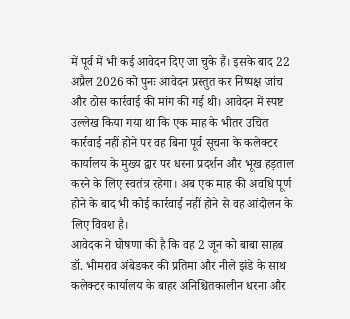में पूर्व में भी कई आवेदन दिए जा चुके हैं। इसके बाद 22 अप्रैल 2026 को पुनः आवेदन प्रस्तुत कर निष्पक्ष जांच और ठोस कार्रवाई की मांग की गई थी। आवेदन में स्पष्ट उल्लेख किया गया था कि एक माह के भीतर उचित कार्रवाई नहीं होने पर वह बिना पूर्व सूचना के कलेक्टर कार्यालय के मुख्य द्वार पर धरना प्रदर्शन और भूख हड़ताल करने के लिए स्वतंत्र रहेगा। अब एक माह की अवधि पूर्ण होने के बाद भी कोई कार्रवाई नहीं होने से वह आंदोलन के लिए विवश है।
आवेदक ने घोषणा की है कि वह 2 जून को बाबा साहब डॉ. भीमराव अंबेडकर की प्रतिमा और नीले झंडे के साथ कलेक्टर कार्यालय के बाहर अनिश्चितकालीन धरना और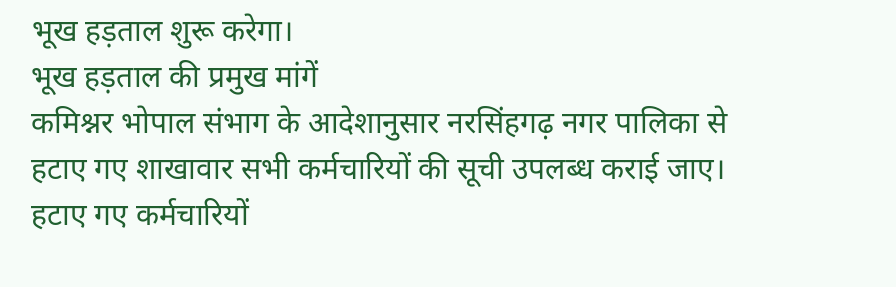भूख हड़ताल शुरू करेगा।
भूख हड़ताल की प्रमुख मांगें
कमिश्नर भोपाल संभाग के आदेशानुसार नरसिंहगढ़ नगर पालिका से हटाए गए शाखावार सभी कर्मचारियों की सूची उपलब्ध कराई जाए।
हटाए गए कर्मचारियों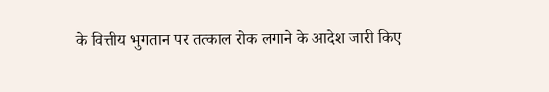के वित्तीय भुगतान पर तत्काल रोक लगाने के आदेश जारी किए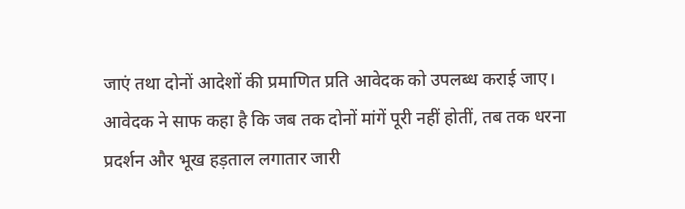जाएं तथा दोनों आदेशों की प्रमाणित प्रति आवेदक को उपलब्ध कराई जाए।
आवेदक ने साफ कहा है कि जब तक दोनों मांगें पूरी नहीं होतीं, तब तक धरना प्रदर्शन और भूख हड़ताल लगातार जारी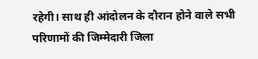रहेगी। साथ ही आंदोलन के दौरान होने वाले सभी परिणामों की जिम्मेदारी जिला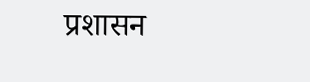प्रशासन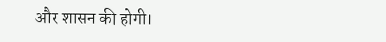और शासन की होगी।